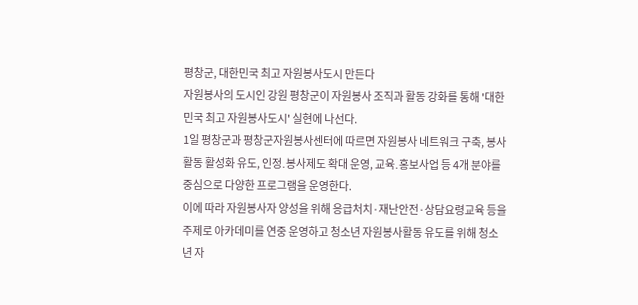평창군, 대한민국 최고 자원봉사도시 만든다
자원봉사의 도시인 강원 평창군이 자원봉사 조직과 활동 강화를 통해 '대한민국 최고 자원봉사도시' 실현에 나선다.
1일 평창군과 평창군자원봉사센터에 따르면 자원봉사 네트워크 구축, 봉사활동 활성화 유도, 인정․봉사제도 확대 운영, 교육․홍보사업 등 4개 분야를 중심으로 다양한 프로그램을 운영한다.
이에 따라 자원봉사자 양성을 위해 응급처치·재난안전·상담요령교육 등을 주제로 아카데미를 연중 운영하고 청소년 자원봉사활동 유도를 위해 청소년 자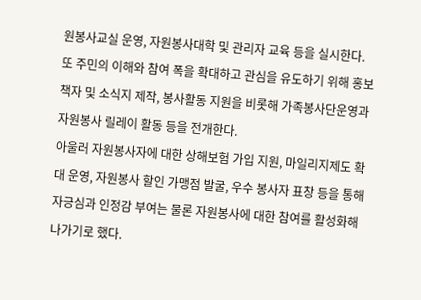원봉사교실 운영, 자원봉사대학 및 관리자 교육 등을 실시한다.
또 주민의 이해와 참여 폭을 확대하고 관심을 유도하기 위해 홍보책자 및 소식지 제작, 봉사활동 지원을 비롯해 가족봉사단운영과 자원봉사 릴레이 활동 등을 전개한다.
아울러 자원봉사자에 대한 상해보험 가입 지원, 마일리지제도 확대 운영, 자원봉사 할인 가맹점 발굴, 우수 봉사자 표창 등을 통해 자긍심과 인정감 부여는 물론 자원봉사에 대한 참여를 활성화해나가기로 했다.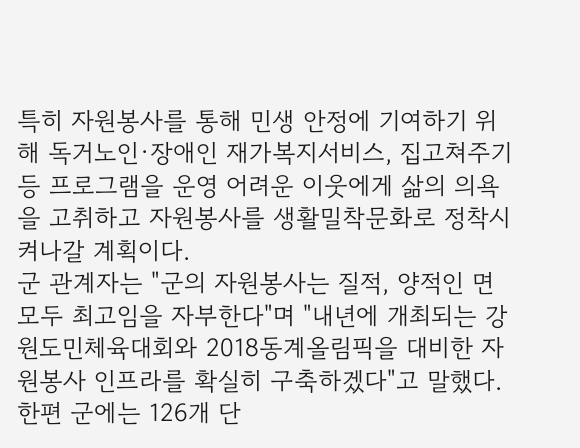특히 자원봉사를 통해 민생 안정에 기여하기 위해 독거노인·장애인 재가복지서비스, 집고쳐주기 등 프로그램을 운영 어려운 이웃에게 삶의 의욕을 고취하고 자원봉사를 생활밀착문화로 정착시켜나갈 계획이다.
군 관계자는 "군의 자원봉사는 질적, 양적인 면 모두 최고임을 자부한다"며 "내년에 개최되는 강원도민체육대회와 2018동계올림픽을 대비한 자원봉사 인프라를 확실히 구축하겠다"고 말했다.
한편 군에는 126개 단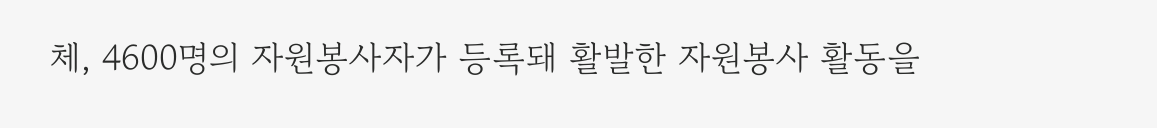체, 4600명의 자원봉사자가 등록돼 활발한 자원봉사 활동을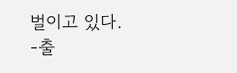벌이고 있다.
-출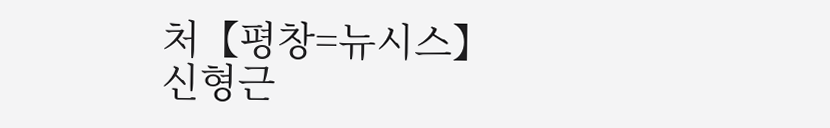처【평창=뉴시스】신형근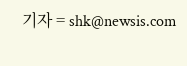기자 = shk@newsis.com